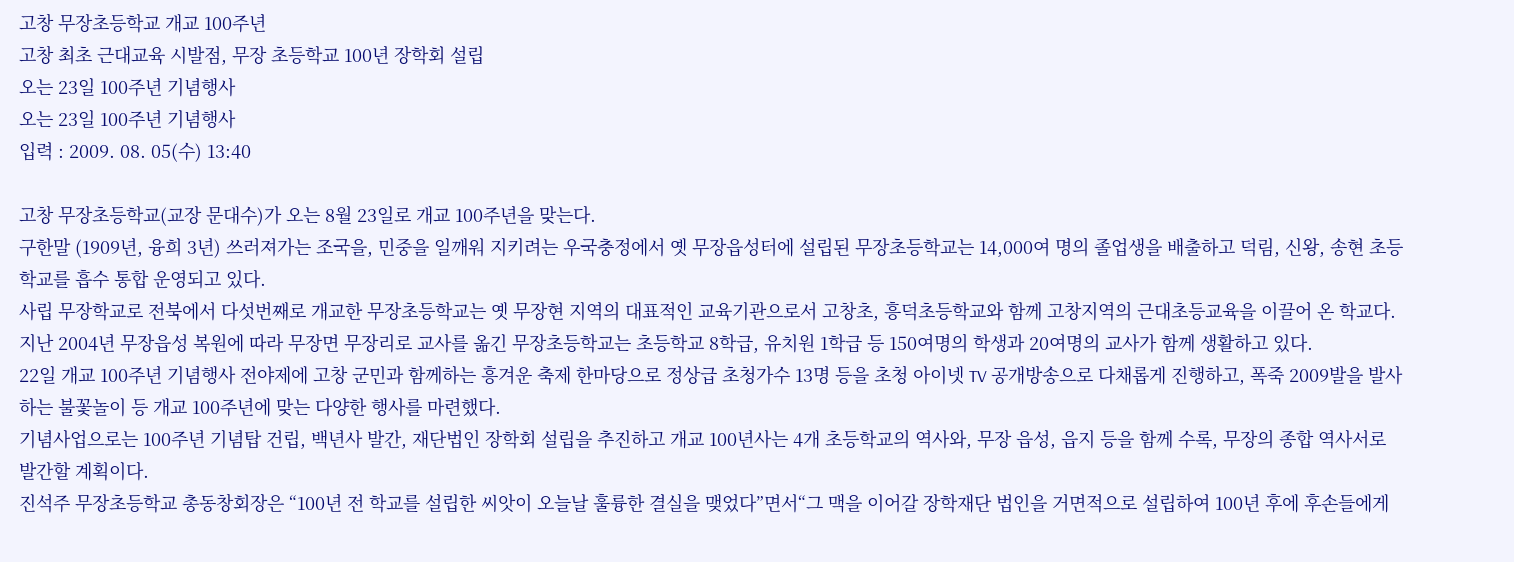고창 무장초등학교 개교 100주년
고창 최초 근대교육 시발점, 무장 초등학교 100년 장학회 설립
오는 23일 100주년 기념행사
오는 23일 100주년 기념행사
입력 : 2009. 08. 05(수) 13:40

고창 무장초등학교(교장 문대수)가 오는 8월 23일로 개교 100주년을 맞는다.
구한말 (1909년, 융희 3년) 쓰러져가는 조국을, 민중을 일깨워 지키려는 우국충정에서 옛 무장읍성터에 설립된 무장초등학교는 14,000여 명의 졸업생을 배출하고 덕림, 신왕, 송현 초등학교를 흡수 통합 운영되고 있다.
사립 무장학교로 전북에서 다섯번째로 개교한 무장초등학교는 옛 무장현 지역의 대표적인 교육기관으로서 고창초, 흥덕초등학교와 함께 고창지역의 근대초등교육을 이끌어 온 학교다.
지난 2004년 무장읍성 복원에 따라 무장면 무장리로 교사를 옮긴 무장초등학교는 초등학교 8학급, 유치원 1학급 등 150여명의 학생과 20여명의 교사가 함께 생활하고 있다.
22일 개교 100주년 기념행사 전야제에 고창 군민과 함께하는 흥겨운 축제 한마당으로 정상급 초청가수 13명 등을 초청 아이넷 TV 공개방송으로 다채롭게 진행하고, 폭죽 2009발을 발사하는 불꽃놀이 등 개교 100주년에 맞는 다양한 행사를 마련했다.
기념사업으로는 100주년 기념탑 건립, 백년사 발간, 재단법인 장학회 설립을 추진하고 개교 100년사는 4개 초등학교의 역사와, 무장 읍성, 읍지 등을 함께 수록, 무장의 종합 역사서로 발간할 계획이다.
진석주 무장초등학교 총동창회장은 “100년 전 학교를 설립한 씨앗이 오늘날 훌륭한 결실을 맺었다”면서“그 맥을 이어갈 장학재단 법인을 거면적으로 설립하여 100년 후에 후손들에게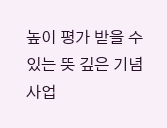높이 평가 받을 수 있는 뜻 깊은 기념사업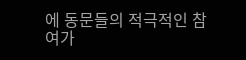에 동문들의 적극적인 참여가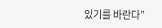있기를 바란다”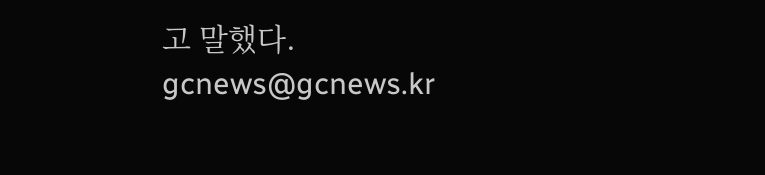고 말했다.
gcnews@gcnews.kr